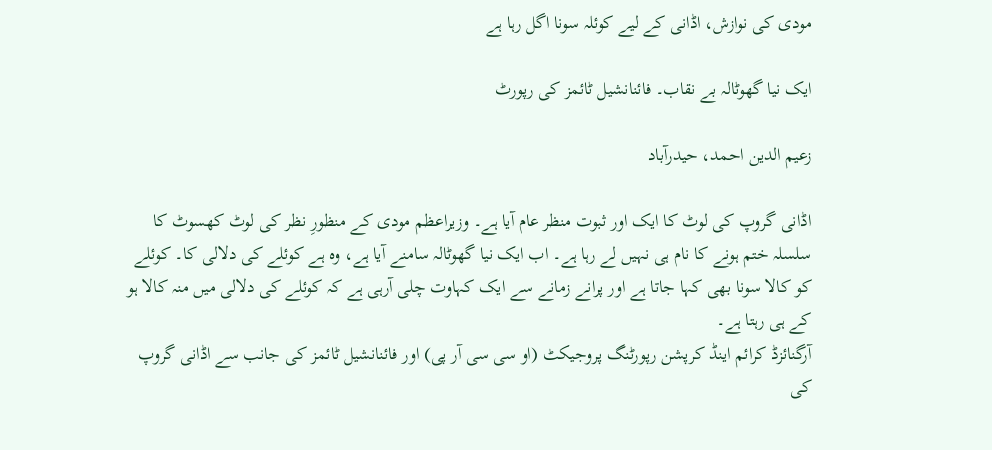مودی کی نوازش، اڈانی کے لیے کوئلہ سونا اگل رہا ہے

ایک نیا گھوٹالہ بے نقاب۔ فائنانشیل ٹائمز کی رپورٹ

زعیم الدین احمد، حیدرآباد

اڈانی گروپ کی لوٹ کا ایک اور ثبوت منظر عام آیا ہے۔ وزیراعظم مودی کے منظورِ نظر کی لوٹ کھسوٹ کا سلسلہ ختم ہونے کا نام ہی نہیں لے رہا ہے۔ اب ایک نیا گھوٹالہ سامنے آیا ہے، وہ ہے کوئلے کی دلالی کا۔ کوئلے کو کالا سونا بھی کہا جاتا ہے اور پرانے زمانے سے ایک کہاوت چلی آرہی ہے کہ کوئلے کی دلالی میں منہ کالا ہو کے ہی رہتا ہے۔
آرگنائزڈ کرائم اینڈ کرپشن رپورٹنگ پروجیکٹ (او سی سی آر پی) اور فائنانشیل ٹائمز کی جانب سے اڈانی گروپ کی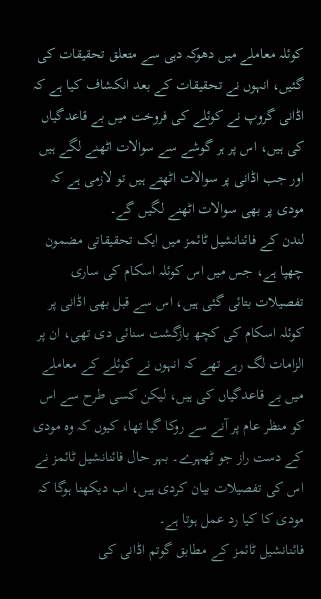کوئلہ معاملے میں دھوکہ دہی سے متعلق تحقیقات کی گئیں، انہوں نے تحقیقات کے بعد انکشاف کیا ہے کہ اڈانی گروپ نے کوئلے کی فروخت میں بے قاعدگیاں کی ہیں، اس پر ہر گوشے سے سوالات اٹھنے لگے ہیں اور جب اڈانی پر سوالات اٹھتے ہیں تو لازمی ہے کہ مودی پر بھی سوالات اٹھنے لگیں گے۔
لندن کے فائنانشیل ٹائمز میں ایک تحقیقاتی مضمون چھپا ہے، جس میں اس کوئلہ اسکام کی ساری تفصیلات بتائی گئی ہیں، اس سے قبل بھی اڈانی پر کوئلہ اسکام کی کچھ بازگشت سنائی دی تھی، ان پر الزامات لگ رہے تھے کہ انہوں نے کوئلے کے معاملے میں بے قاعدگیاں کی ہیں، لیکن کسی طرح سے اس کو منظر عام پر آنے سے روکا گیا تھا، کیوں کہ وہ مودی کے دست راز جو ٹھہرے۔ بہر حال فائنانشیل ٹائمز نے اس کی تفصیلات بیان کردی ہیں، اب دیکھنا ہوگا کہ مودی کا کیا رد عمل ہوتا ہے۔
فائنانشیل ٹائمز کے مطابق گوتم اڈانی کی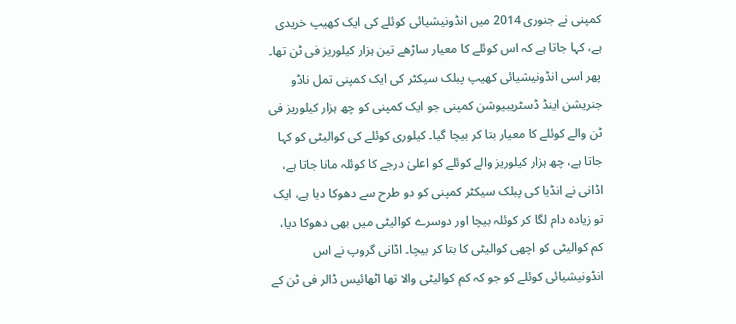کمپنی نے جنوری 2014 میں انڈونیشیائی کوئلے کی ایک کھیپ خریدی ہے، کہا جاتا ہے کہ اس کوئلے کا معیار ساڑھے تین ہزار کیلوریز فی ٹن تھا۔ پھر اسی انڈونیشیائی کھیپ پبلک سیکٹر کی ایک کمپنی تمل ناڈو جنریشن اینڈ ڈسٹریبیوشن کمپنی جو ایک کمپنی کو چھ ہزار کیلوریز فی ٹن والے کوئلے کا معیار بتا کر بیچا گیا۔ کیلوری کوئلے کی کوالیٹی کو کہا جاتا ہے، چھ ہزار کیلوریز والے کوئلے کو اعلیٰ درجے کا کوئلہ مانا جاتا ہے، اڈانی نے انڈیا کی پبلک سیکٹر کمپنی کو دو طرح سے دھوکا دیا ہے، ایک تو زیادہ دام لگا کر کوئلہ بیچا اور دوسرے کوالیٹی میں بھی دھوکا دیا، کم کوالیٹی کو اچھی کوالیٹی کا بتا کر بیچا۔ اڈانی گروپ نے اس انڈونیشیائی کوئلے کو جو کہ کم کوالیٹی والا تھا اٹھائیس ڈالر فی ٹن کے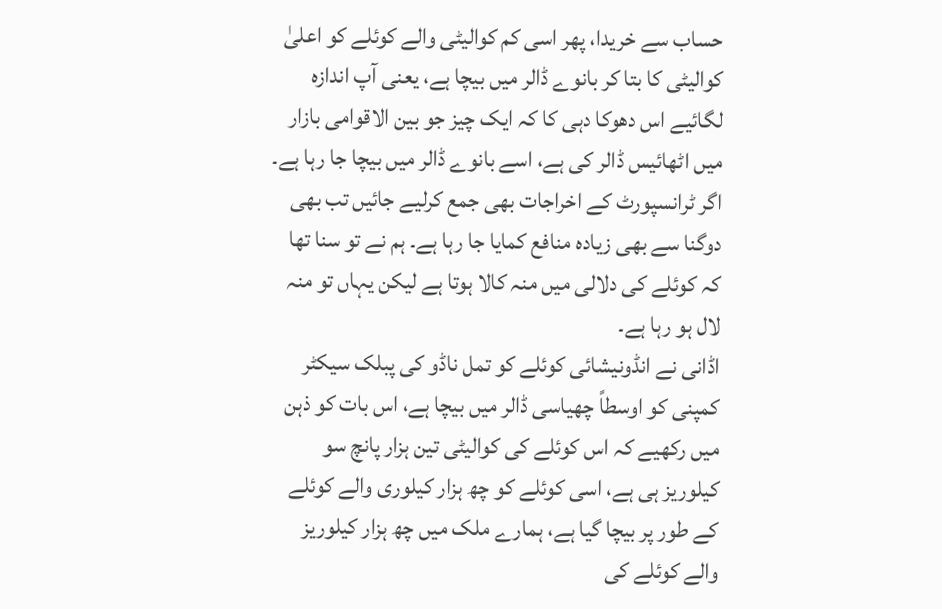حساب سے خریدا، پھر اسی کم کوالیٹی والے کوئلے کو اعلیٰ کوالیٹی کا بتا کر بانوے ڈالر میں بیچا ہے، یعنی آپ اندازہ لگائیے اس دھوکا دہی کا کہ ایک چیز جو بین الاقوامی بازار میں اٹھائیس ڈالر کی ہے، اسے بانوے ڈالر میں بیچا جا رہا ہے۔ اگر ٹرانسپورٹ کے اخراجات بھی جمع کرلیے جائیں تب بھی دوگنا سے بھی زیادہ منافع کمایا جا رہا ہے۔ ہم نے تو سنا تھا کہ کوئلے کی دلالی میں منہ کالا ہوتا ہے لیکن یہاں تو منہ لال ہو رہا ہے۔
اڈانی نے انڈونیشائی کوئلے کو تمل ناڈو کی پبلک سیکٹر کمپنی کو اوسطاً چھیاسی ڈالر میں بیچا ہے، اس بات کو ذہن میں رکھیے کہ اس کوئلے کی کوالیٹی تین ہزار پانچ سو کیلوریز ہی ہے، اسی کوئلے کو چھ ہزار کیلوری والے کوئلے کے طور پر بیچا گیا ہے، ہمارے ملک میں چھ ہزار کیلوریز والے کوئلے کی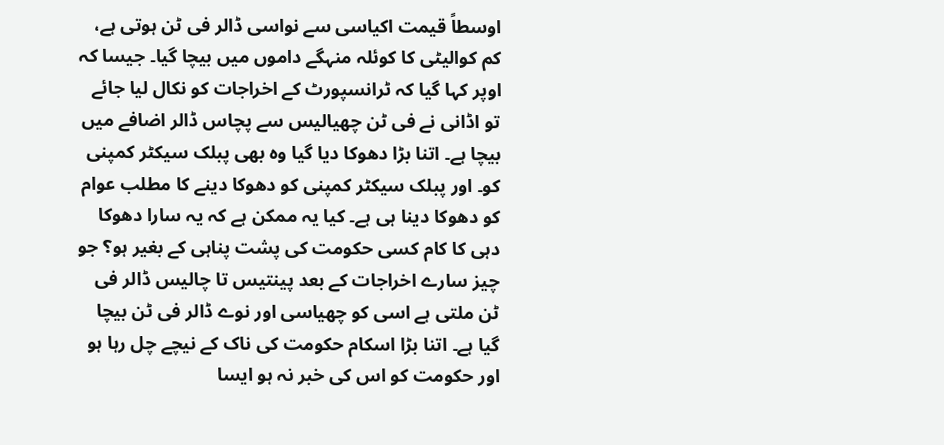اوسطاً قیمت اکیاسی سے نواسی ڈالر فی ٹن ہوتی ہے، کم کوالیٹی کا کوئلہ منہگے داموں میں بیچا گیا۔ جیسا کہ اوپر کہا گیا کہ ٹرانسپورٹ کے اخراجات کو نکال لیا جائے تو اڈانی نے فی ٹن چھیالیس سے پچاس ڈالر اضافے میں بیچا ہے۔ اتنا بڑا دھوکا دیا گیا وہ بھی پبلک سیکٹر کمپنی کو۔ اور پبلک سیکٹر کمپنی کو دھوکا دینے کا مطلب عوام کو دھوکا دینا ہی ہے۔ کیا یہ ممکن ہے کہ یہ سارا دھوکا دہی کا کام کسی حکومت کی پشت پناہی کے بغیر ہو؟ جو چیز سارے اخراجات کے بعد پینتیس تا چالیس ڈالر فی ٹن ملتی ہے اسی کو چھیاسی اور نوے ڈالر فی ٹن بیچا گیا ہے۔ اتنا بڑا اسکام حکومت کی ناک کے نیچے چل رہا ہو اور حکومت کو اس کی خبر نہ ہو ایسا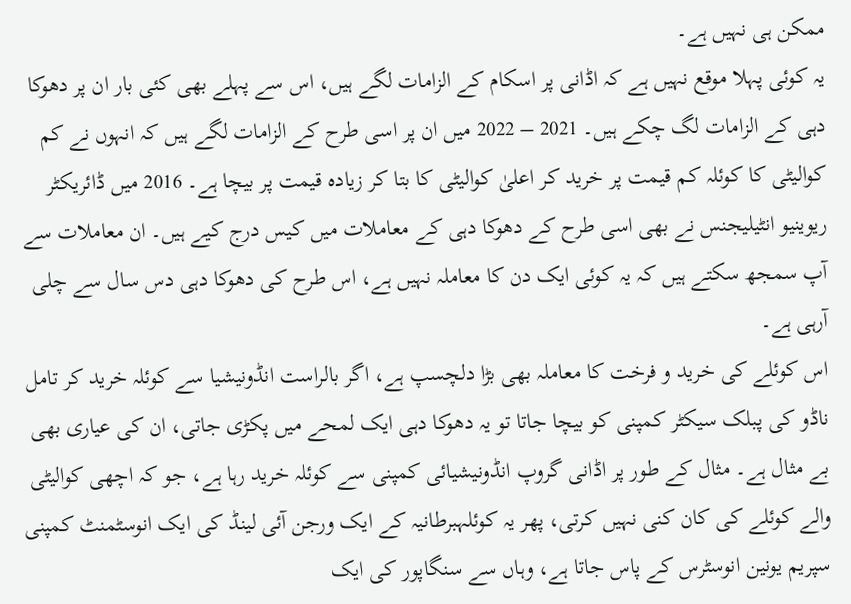ممکن ہی نہیں ہے۔
یہ کوئی پہلا موقع نہیں ہے کہ اڈانی پر اسکام کے الزامات لگے ہیں، اس سے پہلے بھی کئی بار ان پر دھوکا دہی کے الزامات لگ چکے ہیں۔ 2021 – 2022 میں ان پر اسی طرح کے الزامات لگے ہیں کہ انہوں نے کم کوالیٹی کا کوئلہ کم قیمت پر خرید کر اعلیٰ کوالیٹی کا بتا کر زیادہ قیمت پر بیچا ہے۔ 2016 میں ڈائریکٹر ریوینیو انٹیلیجنس نے بھی اسی طرح کے دھوکا دہی کے معاملات میں کیس درج کیے ہیں۔ ان معاملات سے آپ سمجھ سکتے ہیں کہ یہ کوئی ایک دن کا معاملہ نہیں ہے، اس طرح کی دھوکا دہی دس سال سے چلی آرہی ہے۔
اس کوئلے کی خرید و فرخت کا معاملہ بھی بڑا دلچسپ ہے، اگر بالراست انڈونیشیا سے کوئلہ خرید کر تامل ناڈو کی پبلک سیکٹر کمپنی کو بیچا جاتا تو یہ دھوکا دہی ایک لمحے میں پکڑی جاتی، ان کی عیاری بھی بے مثال ہے۔ مثال کے طور پر اڈانی گروپ انڈونیشیائی کمپنی سے کوئلہ خرید رہا ہے، جو کہ اچھی کوالیٹی والے کوئلے کی کان کنی نہیں کرتی، پھر یہ کوئلہبرطانیہ کے ایک ورجن آئی لینڈ کی ایک انوسٹمنٹ کمپنی سپریم یونین انوسٹرس کے پاس جاتا ہے، وہاں سے سنگاپور کی ایک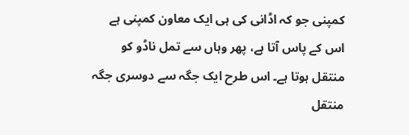کمپنی جو کہ اڈانی کی ہی ایک معاون کمپنی ہے اس کے پاس آتا ہے، پھر وہاں سے تمل ناڈو کو منتقل ہوتا ہے۔ اس طرح ایک جگہ سے دوسری جگہ منتقل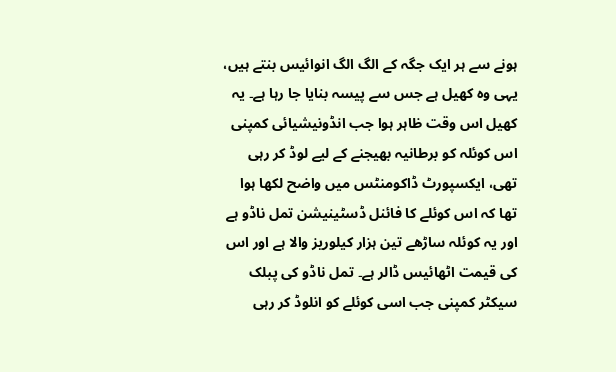ہونے سے ہر ایک جگہ کے الگ الگ انوائیس بنتے ہیں، یہی وہ کھیل ہے جس سے پیسہ بنایا جا رہا ہے۔ یہ کھیل اس وقت ظاہر ہوا جب انڈونیشیائی کمپنی اس کوئلہ کو برطانیہ بھیجنے کے لیے لوڈ کر رہی تھی، ایکسپورٹ ڈاکومنٹس میں واضح لکھا ہوا تھا کہ اس کوئلے کا فائنل ڈسٹینیشن تمل ناڈو ہے اور یہ کوئلہ ساڑھے تین ہزار کیلوریز والا ہے اور اس کی قیمت اٹھائیس ڈالر ہے۔ تمل ناڈو کی پبلک سیکٹر کمپنی جب اسی کوئلے کو انلوڈ کر رہی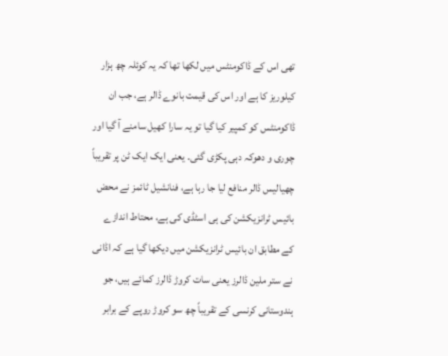تھی اس کے ڈاکومنٹس میں لکھا تھا کہ یہ کوئلہ چھ ہزار کیلوریز کا ہے اور اس کی قیمت بانوے ڈالر ہے، جب ان ڈاکومنٹس کو کمپیر کیا گیا تو یہ سارا کھیل سامنے آ گیا اور چوری و دھوکہ دہی پکڑی گئی۔ یعنی ایک ایک ٹن پر تقریباً چھیالیس ڈالر منافع لیا جا رہا ہے، فنانشیل ٹائمز نے محض بائیس ٹرانزیکشن کی ہی اسٹڈی کی ہے، محتاط اندازے کے مطابق ان بائیس ٹرانزیکشن میں دیکھا گیا ہے کہ اڈانی نے ستر ملین ڈالرز یعنی سات کروڑ ڈالرز کمائے ہیں، جو ہندوستانی کرنسی کے تقریباً چھ سو کروڑ روپے کے برابر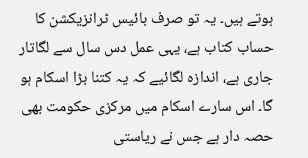ہوتے ہیں۔ یہ تو صرف بائیس ٹرانزیکشن کا حساب کتاب ہے، یہی عمل دس سال سے لگاتار جاری ہے، اندازہ لگائیے کہ یہ کتنا بڑا اسکام ہو گا۔ اس سارے اسکام میں مرکزی حکومت بھی حصہ دار ہے جس نے ریاستی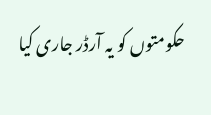حکومتوں کو یہ آرڈر جاری کیا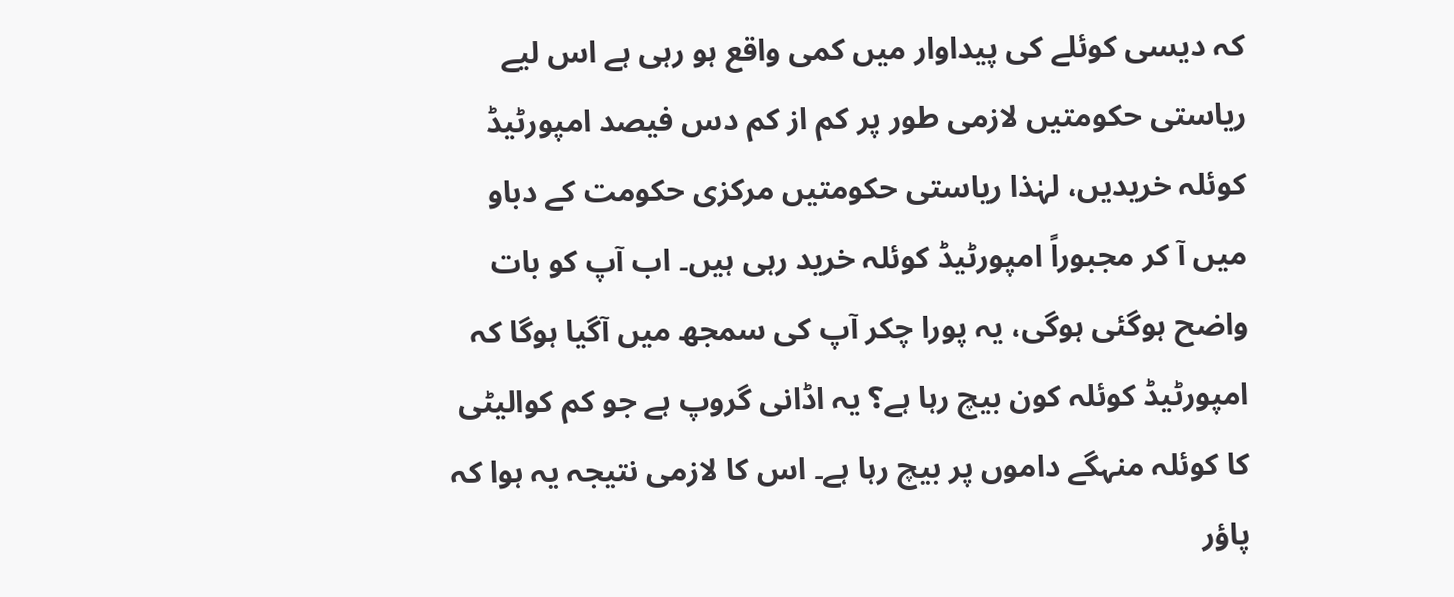کہ دیسی کوئلے کی پیداوار میں کمی واقع ہو رہی ہے اس لیے ریاستی حکومتیں لازمی طور پر کم از کم دس فیصد امپورٹیڈ کوئلہ خریدیں، لہٰذا ریاستی حکومتیں مرکزی حکومت کے دباو میں آ کر مجبوراً امپورٹیڈ کوئلہ خرید رہی ہیں۔ اب آپ کو بات واضح ہوگئی ہوگی، یہ پورا چکر آپ کی سمجھ میں آگیا ہوگا کہ امپورٹیڈ کوئلہ کون بیچ رہا ہے؟ یہ اڈانی گروپ ہے جو کم کوالیٹی کا کوئلہ منہگے داموں پر بیچ رہا ہے۔ اس کا لازمی نتیجہ یہ ہوا کہ پاؤر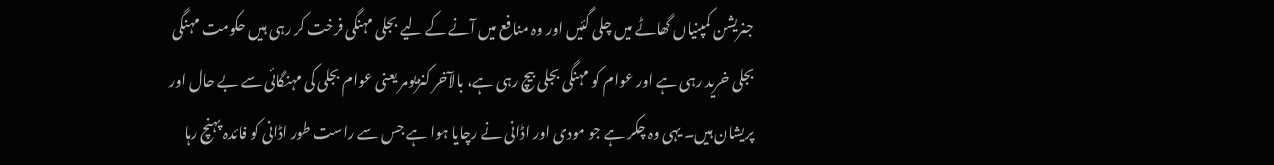جنریشن کمپنیاں گھاٹے میں چلی گئیں اور وہ منافع میں آنے کے لیے بجلی مہنگی فرخت کر رہی ہیں حکومت مہنگی بجلی خرید رہی ہے اور عوام کو مہنگی بجلی بیچ رہی ہے، بالآخر کنزیومر یعنی عوام بجلی کی مہنگائی سے بے حال اور پریشان ہیں۔ یہی وہ چکر ہے جو مودی اور اڈانی نے رچایا ہوا ہے جس سے راست طور اڈانی کو فائدہ پہنچ رہا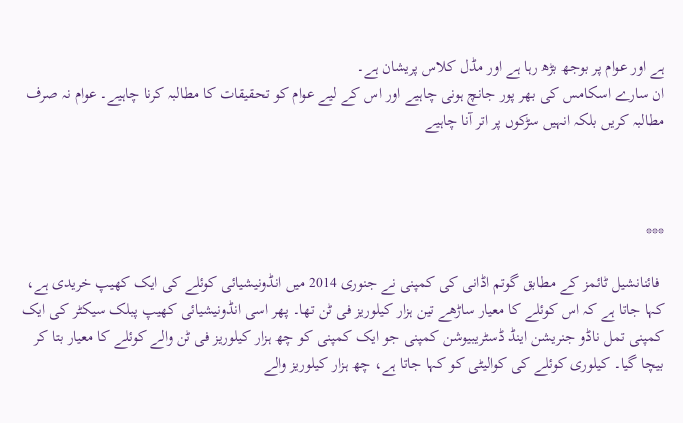ہے اور عوام پر بوجھ بڑھ رہا ہے اور مڈل کلاس پریشان ہے۔
ان سارے اسکامس کی بھر پور جانچ ہونی چاہیے اور اس کے لیے عوام کو تحقیقات کا مطالبہ کرنا چاہیے۔ عوام نہ صرف مطالبہ کریں بلکہ انہیں سڑکوں پر اتر آنا چاہیے



***

 فائنانشیل ٹائمز کے مطابق گوتم اڈانی کی کمپنی نے جنوری 2014 میں انڈونیشیائی کوئلے کی ایک کھیپ خریدی ہے، کہا جاتا ہے کہ اس کوئلے کا معیار ساڑھے تین ہزار کیلوریز فی ٹن تھا۔ پھر اسی انڈونیشیائی کھیپ پبلک سیکٹر کی ایک کمپنی تمل ناڈو جنریشن اینڈ ڈسٹریبیوشن کمپنی جو ایک کمپنی کو چھ ہزار کیلوریز فی ٹن والے کوئلے کا معیار بتا کر بیچا گیا۔ کیلوری کوئلے کی کوالیٹی کو کہا جاتا ہے، چھ ہزار کیلوریز والے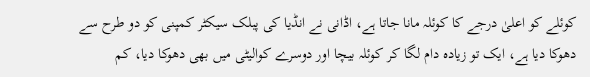کوئلے کو اعلیٰ درجے کا کوئلہ مانا جاتا ہے، اڈانی نے انڈیا کی پبلک سیکٹر کمپنی کو دو طرح سے دھوکا دیا ہے، ایک تو زیادہ دام لگا کر کوئلہ بیچا اور دوسرے کوالیٹی میں بھی دھوکا دیا، کم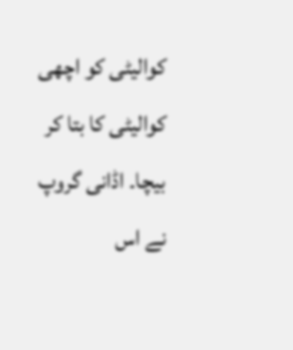کوالیٹی کو اچھی کوالیٹی کا بتا کر بیچا۔ اڈانی گروپ نے اس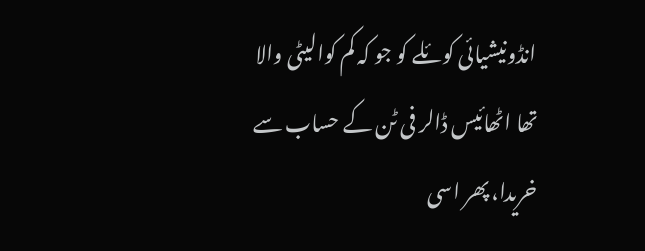انڈونیشیائی کوئلے کو جو کہ کم کوالیٹی والا تھا اٹھائیس ڈالر فی ٹن کے حساب سے خریدا، پھر اسی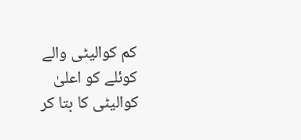کم کوالیٹی والے کوئلے کو اعلیٰ کوالیٹی کا بتا کر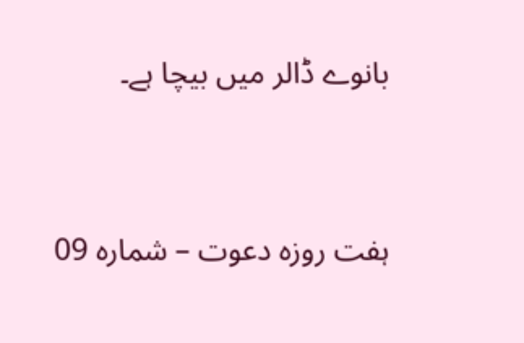بانوے ڈالر میں بیچا ہے۔


ہفت روزہ دعوت – شمارہ 09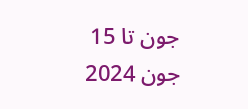جون تا 15 جون 2024